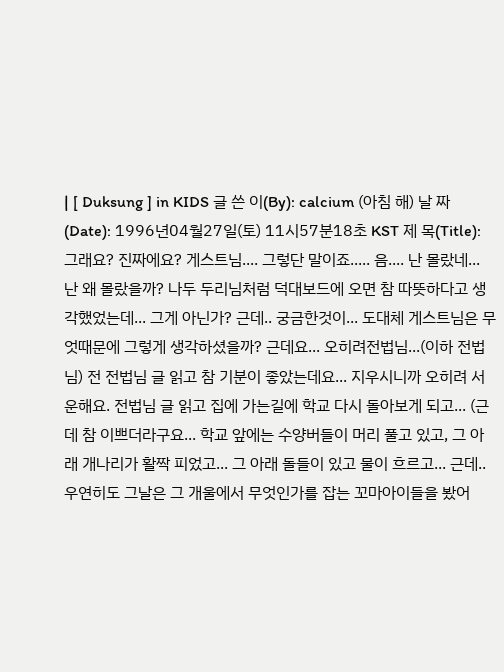| [ Duksung ] in KIDS 글 쓴 이(By): calcium (아침 해) 날 짜 (Date): 1996년04월27일(토) 11시57분18초 KST 제 목(Title): 그래요? 진짜에요? 게스트님.... 그렇단 말이죠..... 음.... 난 몰랐네... 난 왜 몰랐을까? 나두 두리님처럼 덕대보드에 오면 참 따뜻하다고 생각했었는데... 그게 아닌가? 근데.. 궁금한것이... 도대체 게스트님은 무엇때문에 그렇게 생각하셨을까? 근데요... 오히려전법님...(이하 전법님) 전 전법님 글 읽고 참 기분이 좋았는데요... 지우시니까 오히려 서운해요. 전법님 글 읽고 집에 가는길에 학교 다시 돌아보게 되고... (근데 참 이쁘더라구요... 학교 앞에는 수양버들이 머리 풀고 있고, 그 아래 개나리가 활짝 피었고... 그 아래 돌들이 있고 물이 흐르고... 근데.. 우연히도 그날은 그 개울에서 무엇인가를 잡는 꼬마아이들을 봤어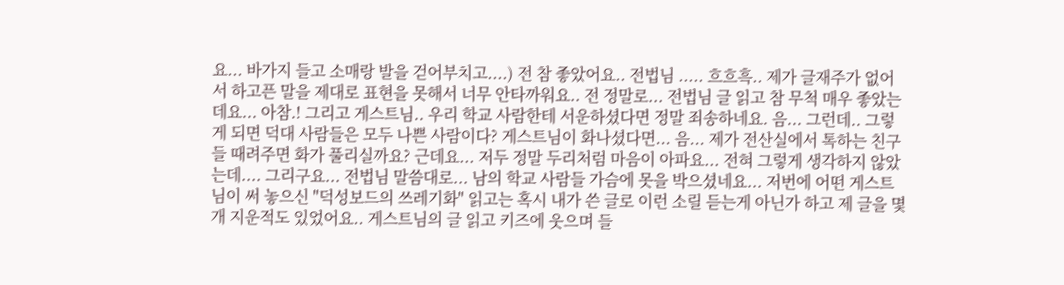요... 바가지 들고 소매랑 발을 걷어부치고....) 전 참 좋았어요.. 전법님 ..... 흐흐흑.. 제가 글재주가 없어서 하고픈 말을 제대로 표현을 못해서 너무 안타까워요.. 전 정말로... 전법님 글 읽고 참 무척 매우 좋았는데요... 아참.! 그리고 게스트님.. 우리 학교 사람한테 서운하셨다면 정말 죄송하네요. 음... 그런데.. 그렇게 되면 덕대 사람들은 모두 나쁜 사람이다? 게스트님이 화나셨다면... 음... 제가 전산실에서 톡하는 친구들 때려주면 화가 풀리실까요? 근데요... 저두 정말 두리처럼 마음이 아파요... 전혀 그렇게 생각하지 않았는데.... 그리구요... 전법님 말씀대로... 남의 학교 사람들 가슴에 못을 박으셨네요... 저번에 어떤 게스트님이 써 놓으신 "덕성보드의 쓰레기화" 읽고는 혹시 내가 쓴 글로 이런 소릴 듣는게 아닌가 하고 제 글을 몇개 지운적도 있었어요.. 게스트님의 글 읽고 키즈에 웃으며 들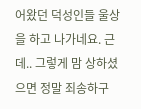어왔던 덕성인들 울상을 하고 나가네요. 근데.. 그렇게 맘 상하셨으면 정말 죄송하구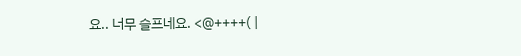요.. 너무 슬프네요. <@++++( |